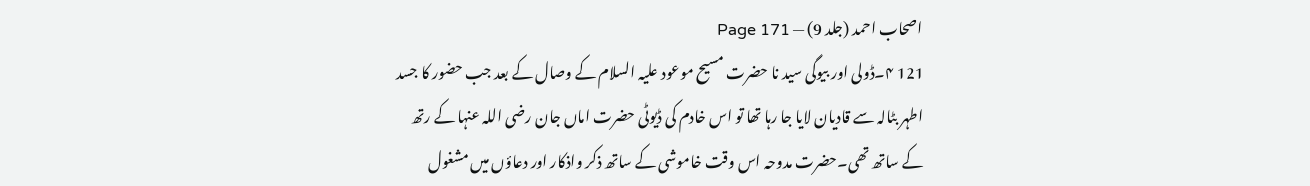اصحاب احمد (جلد 9) — Page 171
121 ۴۔ڈولی اور بیوگی سید نا حضرت مسیح موعود علیہ السلام کے وصال کے بعد جب حضور کا جسد اطہر بٹالہ سے قادیان لایا جا رہا تھا تو اس خادم کی ڈیوٹی حضرت اماں جان رضی اللہ عنہا کے رتھ کے ساتھ تھی۔حضرت مدوحہ اس وقت خاموشی کے ساتھ ذکر واذکار اور دعاؤں میں مشغول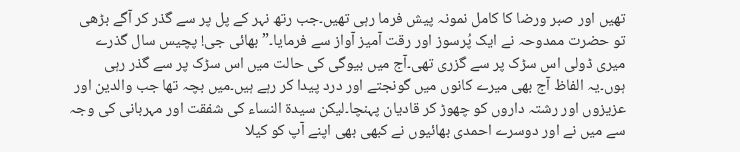تھیں اور صبر ورضا کا کامل نمونہ پیش فرما رہی تھیں۔جب رتھ نہر کے پل پر سے گذر کر آگے بڑھی تو حضرت ممدوحہ نے ایک پُرسوز اور رقت آمیز آواز سے فرمایا۔” بھائی جی! پچیس سال گذرے میری ڈولی اس سڑک پر سے گزری تھی۔آج میں بیوگی کی حالت میں اس سڑک پر سے گذر رہی ہوں۔یہ الفاظ آج بھی میرے کانوں میں گونجتے اور درد پیدا کر رہے ہیں۔میں بچہ تھا جب والدین اور عزیزوں اور رشتہ داروں کو چھوڑ کر قادیان پہنچا۔لیکن سیدۃ النساء کی شفقت اور مہربانی کی وجہ سے میں نے اور دوسرے احمدی بھائیوں نے کبھی بھی اپنے آپ کو کیلا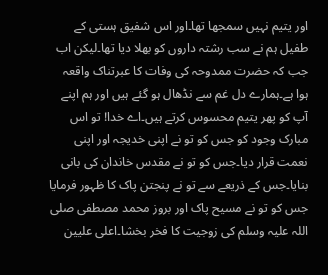اور یتیم نہیں سمجھا تھا۔اور اس شفیق ہستی کے طفیل ہم نے سب رشتہ داروں کو بھلا دیا تھا۔لیکن اب جب کہ حضرت ممدوحہ کی وفات کا عبرتناک واقعہ ہوا ہے۔ہمارے دل غم سے نڈھال ہو گئے ہیں اور ہم اپنے آپ کو پھر یتیم محسوس کرتے ہیں۔اے خدا! تو اس مبارک وجود کو جس کو تو نے اپنی خدیجہ اور اپنی نعمت قرار دیا۔جس کو تو نے مقدس خاندان کی بانی بنایا۔جس کے ذریعے سے تو نے پنجتن پاک کا ظہور فرمایا جس کو تو نے مسیح پاک اور بروز محمد مصطفی صلی اللہ علیہ وسلم کی زوجیت کا فخر بخشا۔اعلی علیین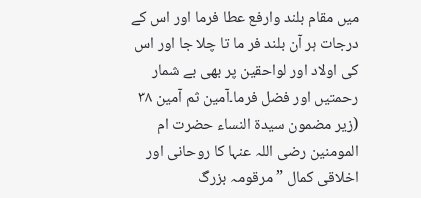میں مقام بلند وارفع عطا فرما اور اس کے درجات ہر آن بلند فر ما تا چلا جا اور اس کی اولاد اور لواحقین پر بھی بے شمار رحمتیں اور فضل فرما۔آمین ثم آمین ۳۸ (زیر مضمون سيدة النساء حضرت ام المومنین رضی اللہ عنہا کا روحانی اور اخلاقی کمال ” مرقومہ بزرگ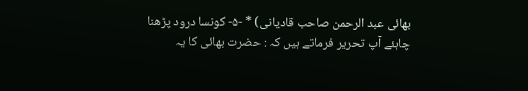بھائی عبد الرحمن صاحب قادیانی) * -۵- کونسا درود پڑھنا چاہئے آپ تحریر فرماتے ہیں کہ : حضرت بھائی کا یہ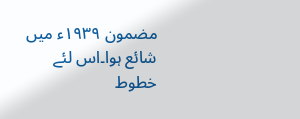مضمون ۱۹۳۹ء میں شائع ہوا۔اس لئے خطوط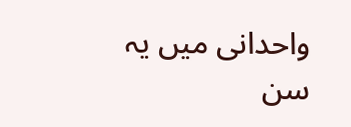واحدانی میں یہ سن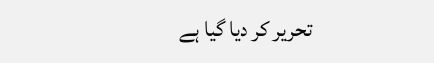تحریر کر دیا گیا ہے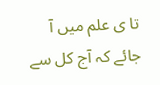تا ی علم میں آ جائے کہ آج کل سے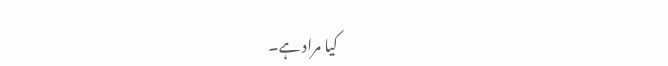کیا مراد ہے۔